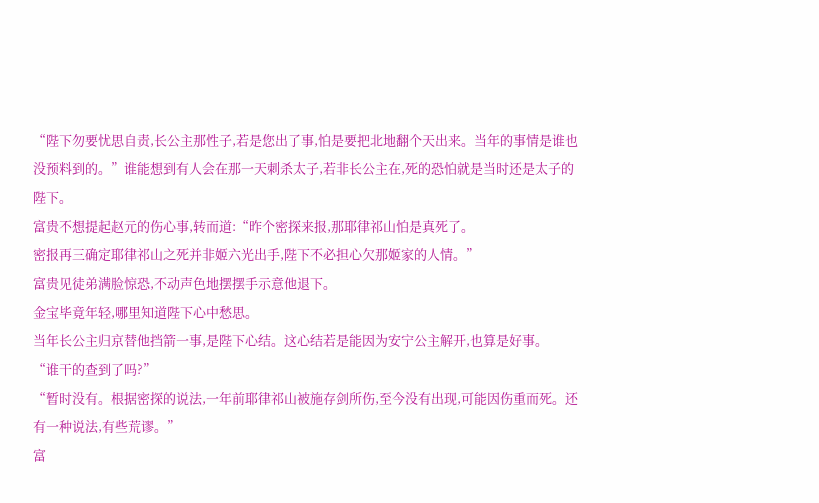“陛下勿要忧思自责,长公主那性子,若是您出了事,怕是要把北地翻个天出来。当年的事情是谁也没预料到的。”谁能想到有人会在那一天刺杀太子,若非长公主在,死的恐怕就是当时还是太子的陛下。
富贵不想提起赵元的伤心事,转而道:“昨个密探来报,那耶律祁山怕是真死了。
密报再三确定耶律祁山之死并非姬六光出手,陛下不必担心欠那姬家的人情。”
富贵见徒弟满脸惊恐,不动声色地摆摆手示意他退下。
金宝毕竟年轻,哪里知道陛下心中愁思。
当年长公主归京替他挡箭一事,是陛下心结。这心结若是能因为安宁公主解开,也算是好事。
“谁干的查到了吗?”
“暂时没有。根据密探的说法,一年前耶律祁山被施存剑所伤,至今没有出现,可能因伤重而死。还有一种说法,有些荒谬。”
富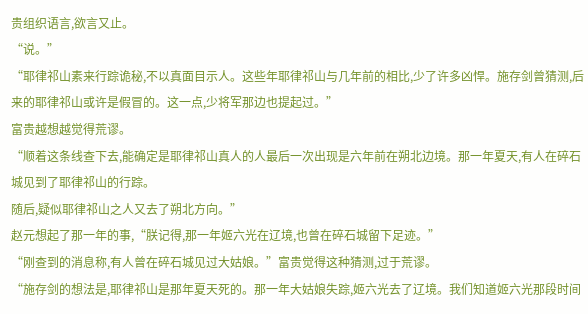贵组织语言,欲言又止。
“说。”
“耶律祁山素来行踪诡秘,不以真面目示人。这些年耶律祁山与几年前的相比,少了许多凶悍。施存剑曾猜测,后来的耶律祁山或许是假冒的。这一点,少将军那边也提起过。”
富贵越想越觉得荒谬。
“顺着这条线查下去,能确定是耶律祁山真人的人最后一次出现是六年前在朔北边境。那一年夏天,有人在碎石城见到了耶律祁山的行踪。
随后,疑似耶律祁山之人又去了朔北方向。”
赵元想起了那一年的事,“朕记得,那一年姬六光在辽境,也曾在碎石城留下足迹。”
“刚查到的消息称,有人曾在碎石城见过大姑娘。”富贵觉得这种猜测,过于荒谬。
“施存剑的想法是,耶律祁山是那年夏天死的。那一年大姑娘失踪,姬六光去了辽境。我们知道姬六光那段时间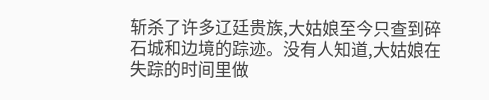斩杀了许多辽廷贵族,大姑娘至今只查到碎石城和边境的踪迹。没有人知道,大姑娘在失踪的时间里做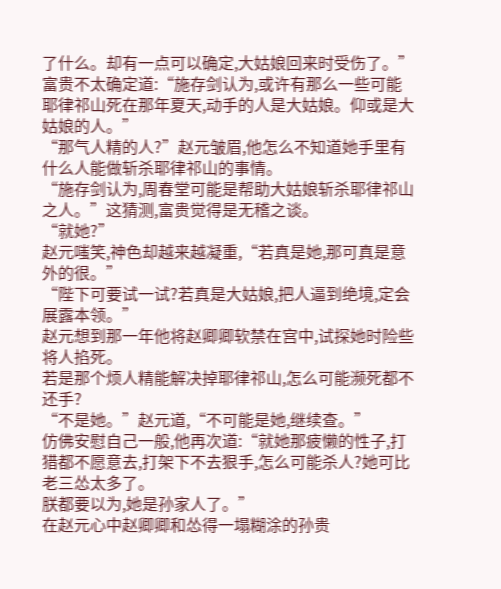了什么。却有一点可以确定,大姑娘回来时受伤了。”
富贵不太确定道:“施存剑认为,或许有那么一些可能耶律祁山死在那年夏天,动手的人是大姑娘。仰或是大姑娘的人。”
“那气人精的人?”赵元皱眉,他怎么不知道她手里有什么人能做斩杀耶律祁山的事情。
“施存剑认为,周春堂可能是帮助大姑娘斩杀耶律祁山之人。”这猜测,富贵觉得是无稽之谈。
“就她?”
赵元嗤笑,神色却越来越凝重,“若真是她,那可真是意外的很。”
“陛下可要试一试?若真是大姑娘,把人逼到绝境,定会展露本领。”
赵元想到那一年他将赵卿卿软禁在宫中,试探她时险些将人掐死。
若是那个烦人精能解决掉耶律祁山,怎么可能濒死都不还手?
“不是她。”赵元道,“不可能是她,继续查。”
仿佛安慰自己一般,他再次道:“就她那疲懒的性子,打猎都不愿意去,打架下不去狠手,怎么可能杀人?她可比老三怂太多了。
朕都要以为,她是孙家人了。”
在赵元心中赵卿卿和怂得一塌糊涂的孙贵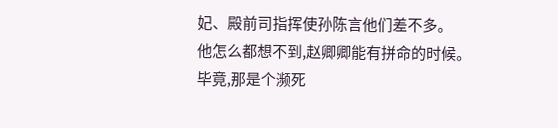妃、殿前司指挥使孙陈言他们差不多。
他怎么都想不到,赵卿卿能有拼命的时候。
毕竟,那是个濒死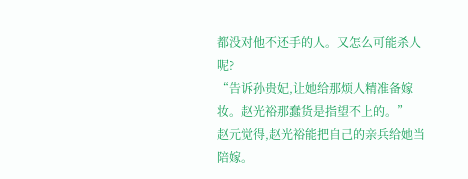都没对他不还手的人。又怎么可能杀人呢?
“告诉孙贵妃,让她给那烦人精准备嫁妆。赵光裕那蠢货是指望不上的。”
赵元觉得,赵光裕能把自己的亲兵给她当陪嫁。